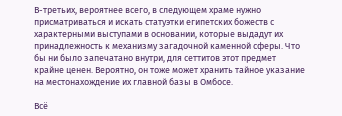В-третьих, вероятнее всего, в следующем храме нужно присматриваться и искать статуэтки египетских божеств с характерными выступами в основании, которые выдадут их принадлежность к механизму загадочной каменной сферы. Что бы ни было запечатано внутри, для сеттитов этот предмет крайне ценен. Вероятно, он тоже может хранить тайное указание на местонахождение их главной базы в Омбосе.

Всё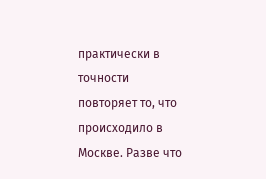практически в точности повторяет то, что происходило в Москве. Разве что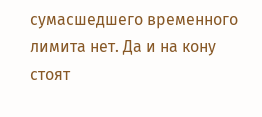сумасшедшего временного лимита нет. Да и на кону стоят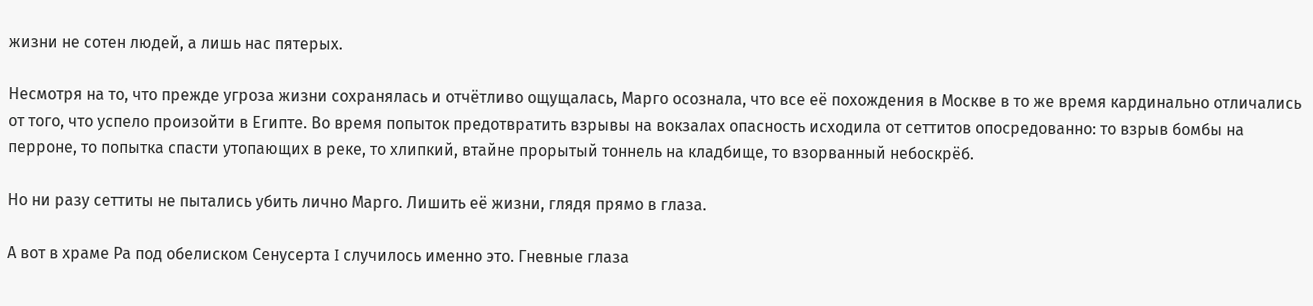жизни не сотен людей, а лишь нас пятерых.

Несмотря на то, что прежде угроза жизни сохранялась и отчётливо ощущалась, Марго осознала, что все её похождения в Москве в то же время кардинально отличались от того, что успело произойти в Египте. Во время попыток предотвратить взрывы на вокзалах опасность исходила от сеттитов опосредованно: то взрыв бомбы на перроне, то попытка спасти утопающих в реке, то хлипкий, втайне прорытый тоннель на кладбище, то взорванный небоскрёб.

Но ни разу сеттиты не пытались убить лично Марго. Лишить её жизни, глядя прямо в глаза.

А вот в храме Ра под обелиском Сенусерта I случилось именно это. Гневные глаза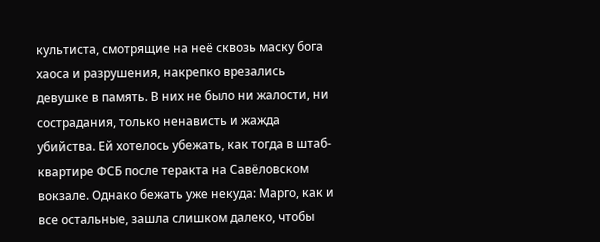культиста, смотрящие на неё сквозь маску бога хаоса и разрушения, накрепко врезались девушке в память. В них не было ни жалости, ни сострадания, только ненависть и жажда убийства. Ей хотелось убежать, как тогда в штаб-квартире ФСБ после теракта на Савёловском вокзале. Однако бежать уже некуда: Марго, как и все остальные, зашла слишком далеко, чтобы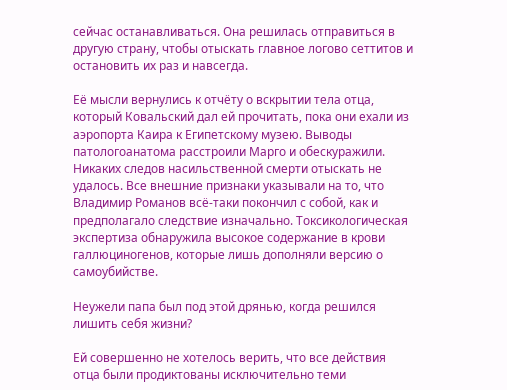сейчас останавливаться. Она решилась отправиться в другую страну, чтобы отыскать главное логово сеттитов и остановить их раз и навсегда.

Её мысли вернулись к отчёту о вскрытии тела отца, который Ковальский дал ей прочитать, пока они ехали из аэропорта Каира к Египетскому музею. Выводы патологоанатома расстроили Марго и обескуражили. Никаких следов насильственной смерти отыскать не удалось. Все внешние признаки указывали на то, что Владимир Романов всё-таки покончил с собой, как и предполагало следствие изначально. Токсикологическая экспертиза обнаружила высокое содержание в крови галлюциногенов, которые лишь дополняли версию о самоубийстве.

Неужели папа был под этой дрянью, когда решился лишить себя жизни?

Ей совершенно не хотелось верить, что все действия отца были продиктованы исключительно теми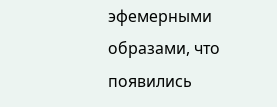эфемерными образами, что появились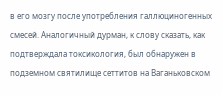в его мозгу после употребления галлюциногенных смесей. Аналогичный дурман, к слову сказать, как подтверждала токсикология, был обнаружен в подземном святилище сеттитов на Ваганьковском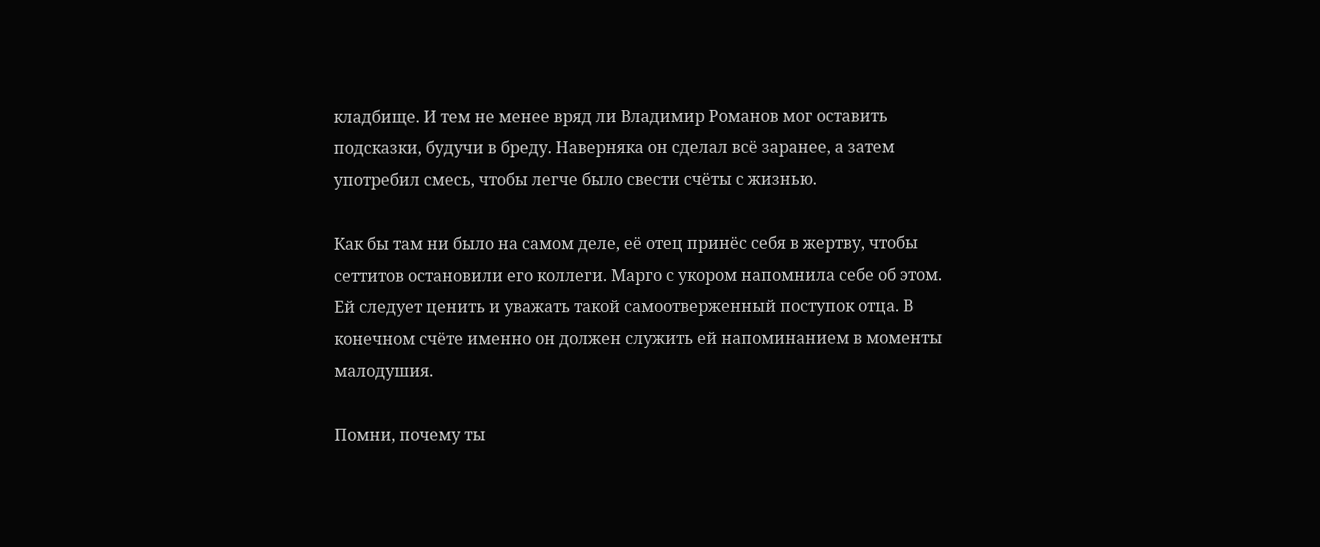кладбище. И тем не менее вряд ли Владимир Романов мог оставить подсказки, будучи в бреду. Наверняка он сделал всё заранее, а затем употребил смесь, чтобы легче было свести счёты с жизнью.

Как бы там ни было на самом деле, её отец принёс себя в жертву, чтобы сеттитов остановили его коллеги. Марго с укором напомнила себе об этом. Ей следует ценить и уважать такой самоотверженный поступок отца. В конечном счёте именно он должен служить ей напоминанием в моменты малодушия.

Помни, почему ты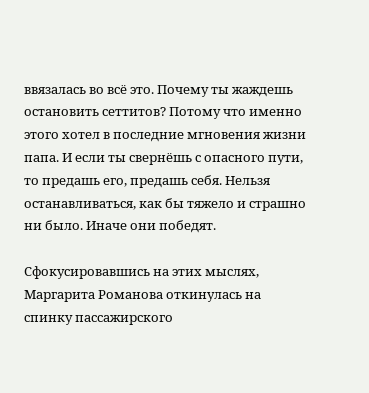ввязалась во всё это. Почему ты жаждешь остановить сеттитов? Потому что именно этого хотел в последние мгновения жизни папа. И если ты свернёшь с опасного пути, то предашь его, предашь себя. Нельзя останавливаться, как бы тяжело и страшно ни было. Иначе они победят.

Сфокусировавшись на этих мыслях, Маргарита Романова откинулась на спинку пассажирского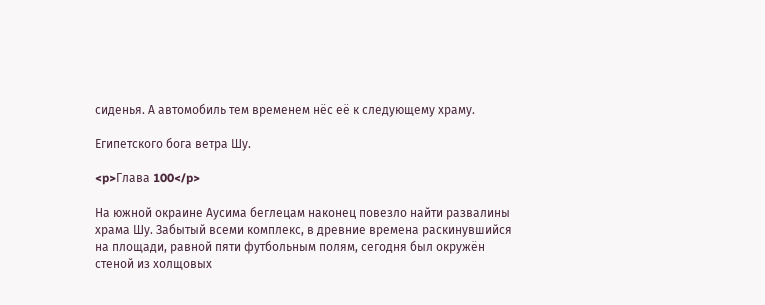сиденья. А автомобиль тем временем нёс её к следующему храму.

Египетского бога ветра Шу.

<p>Глава 100</p>

На южной окраине Аусима беглецам наконец повезло найти развалины храма Шу. Забытый всеми комплекс, в древние времена раскинувшийся на площади, равной пяти футбольным полям, сегодня был окружён стеной из холщовых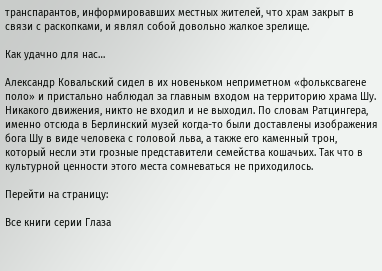транспарантов, информировавших местных жителей, что храм закрыт в связи с раскопками, и являл собой довольно жалкое зрелище.

Как удачно для нас…

Александр Ковальский сидел в их новеньком неприметном «фольксвагене поло» и пристально наблюдал за главным входом на территорию храма Шу. Никакого движения, никто не входил и не выходил. По словам Ратцингера, именно отсюда в Берлинский музей когда-то были доставлены изображения бога Шу в виде человека с головой льва, а также его каменный трон, который несли эти грозные представители семейства кошачьих. Так что в культурной ценности этого места сомневаться не приходилось.

Перейти на страницу:

Все книги серии Глаза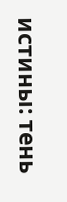истины: тень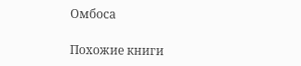Омбоса

Похожие книги